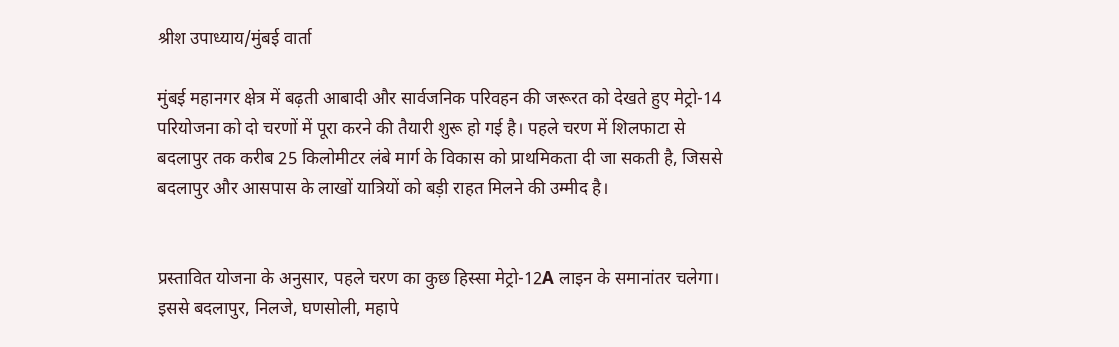श्रीश उपाध्याय/मुंबई वार्ता

मुंबई महानगर क्षेत्र में बढ़ती आबादी और सार्वजनिक परिवहन की जरूरत को देखते हुए मेट्रो-14 परियोजना को दो चरणों में पूरा करने की तैयारी शुरू हो गई है। पहले चरण में शिलफाटा से बदलापुर तक करीब 25 किलोमीटर लंबे मार्ग के विकास को प्राथमिकता दी जा सकती है, जिससे बदलापुर और आसपास के लाखों यात्रियों को बड़ी राहत मिलने की उम्मीद है।


प्रस्तावित योजना के अनुसार, पहले चरण का कुछ हिस्सा मेट्रो-12A लाइन के समानांतर चलेगा। इससे बदलापुर, निलजे, घणसोली, महापे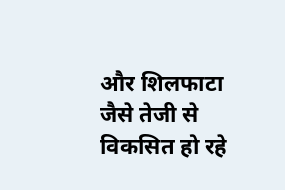और शिलफाटा जैसे तेजी से विकसित हो रहे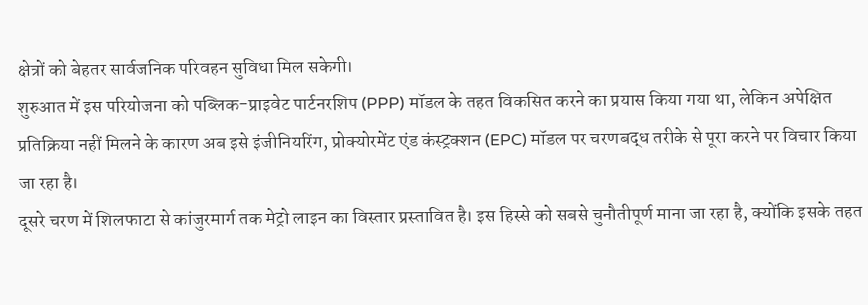क्षेत्रों को बेहतर सार्वजनिक परिवहन सुविधा मिल सकेगी।
शुरुआत में इस परियोजना को पब्लिक-प्राइवेट पार्टनरशिप (PPP) मॉडल के तहत विकसित करने का प्रयास किया गया था, लेकिन अपेक्षित प्रतिक्रिया नहीं मिलने के कारण अब इसे इंजीनियरिंग, प्रोक्योरमेंट एंड कंस्ट्रक्शन (EPC) मॉडल पर चरणबद्ध तरीके से पूरा करने पर विचार किया जा रहा है।
दूसरे चरण में शिलफाटा से कांजुरमार्ग तक मेट्रो लाइन का विस्तार प्रस्तावित है। इस हिस्से को सबसे चुनौतीपूर्ण माना जा रहा है, क्योंकि इसके तहत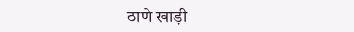ठाणे खाड़ी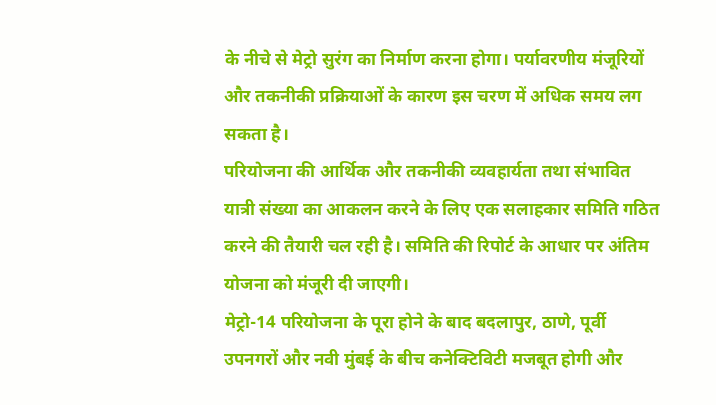के नीचे से मेट्रो सुरंग का निर्माण करना होगा। पर्यावरणीय मंजूरियों और तकनीकी प्रक्रियाओं के कारण इस चरण में अधिक समय लग सकता है।
परियोजना की आर्थिक और तकनीकी व्यवहार्यता तथा संभावित यात्री संख्या का आकलन करने के लिए एक सलाहकार समिति गठित करने की तैयारी चल रही है। समिति की रिपोर्ट के आधार पर अंतिम योजना को मंजूरी दी जाएगी।
मेट्रो-14 परियोजना के पूरा होने के बाद बदलापुर, ठाणे, पूर्वी उपनगरों और नवी मुंबई के बीच कनेक्टिविटी मजबूत होगी और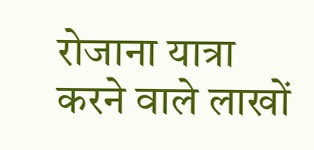रोजाना यात्रा करने वाले लाखों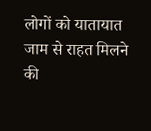लोगों को यातायात जाम से राहत मिलने की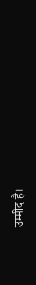उम्मीद है।